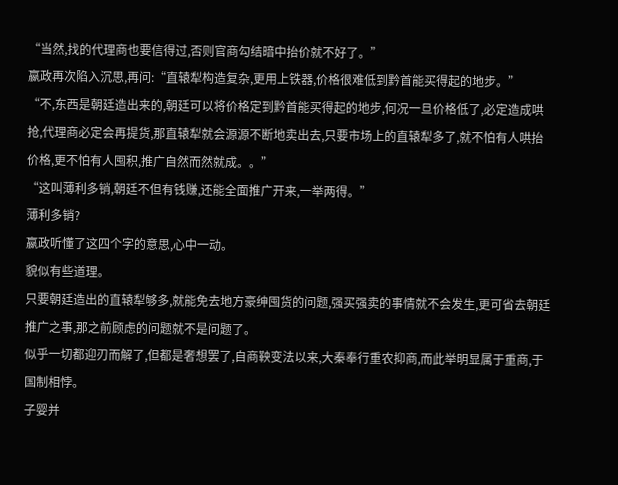“当然,找的代理商也要信得过,否则官商勾结暗中抬价就不好了。”
嬴政再次陷入沉思,再问:“直辕犁构造复杂,更用上铁器,价格很难低到黔首能买得起的地步。”
“不,东西是朝廷造出来的,朝廷可以将价格定到黔首能买得起的地步,何况一旦价格低了,必定造成哄抢,代理商必定会再提货,那直辕犁就会源源不断地卖出去,只要市场上的直辕犁多了,就不怕有人哄抬价格,更不怕有人囤积,推广自然而然就成。。”
“这叫薄利多销,朝廷不但有钱赚,还能全面推广开来,一举两得。”
薄利多销?
嬴政听懂了这四个字的意思,心中一动。
貌似有些道理。
只要朝廷造出的直辕犁够多,就能免去地方豪绅囤货的问题,强买强卖的事情就不会发生,更可省去朝廷推广之事,那之前顾虑的问题就不是问题了。
似乎一切都迎刃而解了,但都是奢想罢了,自商鞅变法以来,大秦奉行重农抑商,而此举明显属于重商,于国制相悖。
子婴并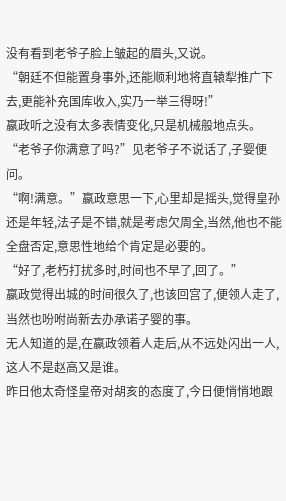没有看到老爷子脸上皱起的眉头,又说。
“朝廷不但能置身事外,还能顺利地将直辕犁推广下去,更能补充国库收入,实乃一举三得呀!”
嬴政听之没有太多表情变化,只是机械般地点头。
“老爷子你满意了吗?”见老爷子不说话了,子婴便问。
“啊!满意。”嬴政意思一下,心里却是摇头,觉得皇孙还是年轻,法子是不错,就是考虑欠周全,当然,他也不能全盘否定,意思性地给个肯定是必要的。
“好了,老朽打扰多时,时间也不早了,回了。”
嬴政觉得出城的时间很久了,也该回宫了,便领人走了,当然也吩咐尚新去办承诺子婴的事。
无人知道的是,在嬴政领着人走后,从不远处闪出一人,这人不是赵高又是谁。
昨日他太奇怪皇帝对胡亥的态度了,今日便悄悄地跟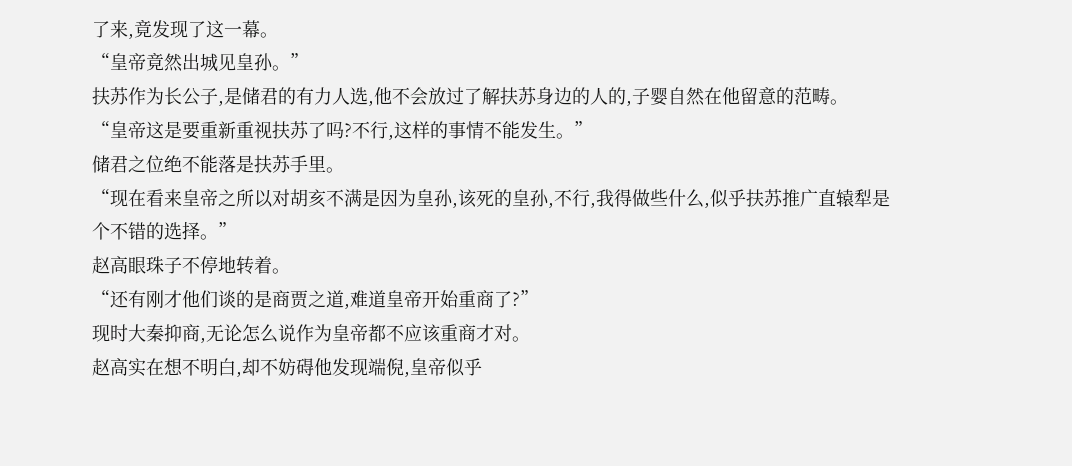了来,竟发现了这一幕。
“皇帝竟然出城见皇孙。”
扶苏作为长公子,是储君的有力人选,他不会放过了解扶苏身边的人的,子婴自然在他留意的范畴。
“皇帝这是要重新重视扶苏了吗?不行,这样的事情不能发生。”
储君之位绝不能落是扶苏手里。
“现在看来皇帝之所以对胡亥不满是因为皇孙,该死的皇孙,不行,我得做些什么,似乎扶苏推广直辕犁是个不错的选择。”
赵高眼珠子不停地转着。
“还有刚才他们谈的是商贾之道,难道皇帝开始重商了?”
现时大秦抑商,无论怎么说作为皇帝都不应该重商才对。
赵高实在想不明白,却不妨碍他发现端倪,皇帝似乎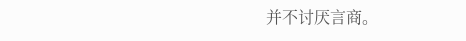并不讨厌言商。